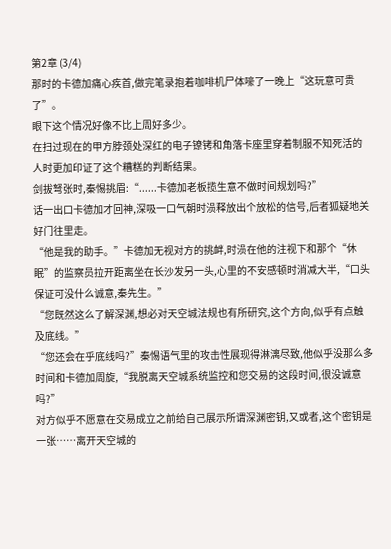第2章 (3/4)
那时的卡德加痛心疾首,做完笔录抱着咖啡机尸体嚎了一晚上“这玩意可贵了”。
眼下这个情况好像不比上周好多少。
在扫过现在的甲方脖颈处深红的电子镣铐和角落卡座里穿着制服不知死活的人时更加印证了这个糟糕的判断结果。
剑拔弩张时,秦惕挑眉:“......卡德加老板揽生意不做时间规划吗?”
话一出口卡德加才回神,深吸一口气朝时涢释放出个放松的信号,后者狐疑地关好门往里走。
“他是我的助手。”卡德加无视对方的挑衅,时涢在他的注视下和那个“休眠”的监察员拉开距离坐在长沙发另一头,心里的不安感顿时消减大半,“口头保证可没什么诚意,秦先生。”
“您既然这么了解深渊,想必对天空城法规也有所研究,这个方向,似乎有点触及底线。”
“您还会在乎底线吗?”秦惕语气里的攻击性展现得淋漓尽致,他似乎没那么多时间和卡德加周旋,“我脱离天空城系统监控和您交易的这段时间,很没诚意吗?”
对方似乎不愿意在交易成立之前给自己展示所谓深渊密钥,又或者,这个密钥是一张……离开天空城的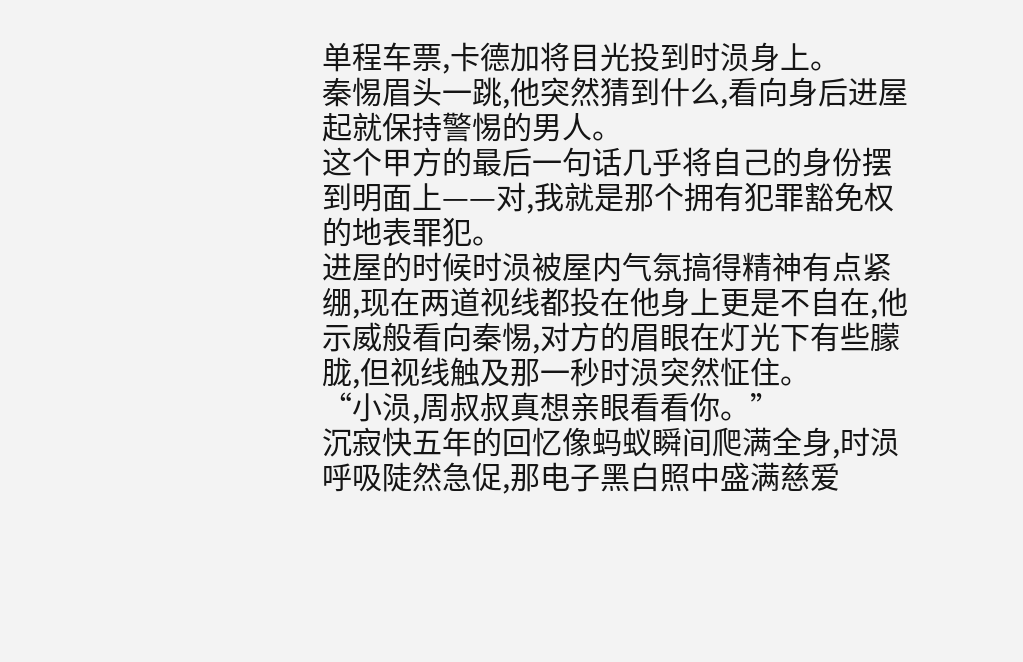单程车票,卡德加将目光投到时涢身上。
秦惕眉头一跳,他突然猜到什么,看向身后进屋起就保持警惕的男人。
这个甲方的最后一句话几乎将自己的身份摆到明面上——对,我就是那个拥有犯罪豁免权的地表罪犯。
进屋的时候时涢被屋内气氛搞得精神有点紧绷,现在两道视线都投在他身上更是不自在,他示威般看向秦惕,对方的眉眼在灯光下有些朦胧,但视线触及那一秒时涢突然怔住。
“小涢,周叔叔真想亲眼看看你。”
沉寂快五年的回忆像蚂蚁瞬间爬满全身,时涢呼吸陡然急促,那电子黑白照中盛满慈爱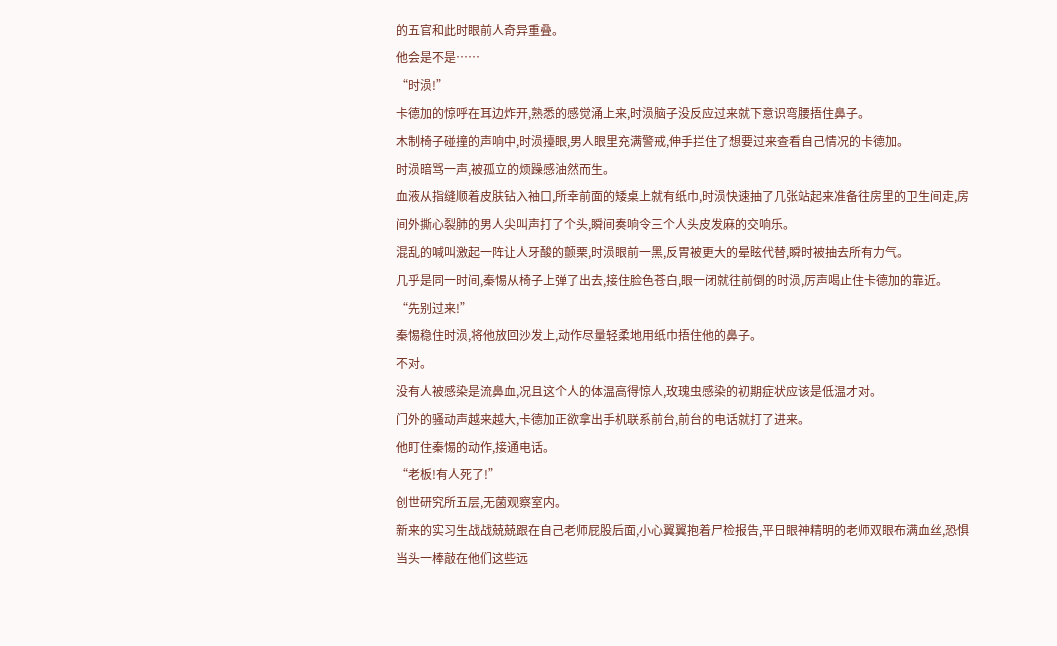的五官和此时眼前人奇异重叠。
他会是不是……
“时涢!”
卡德加的惊呼在耳边炸开,熟悉的感觉涌上来,时涢脑子没反应过来就下意识弯腰捂住鼻子。
木制椅子碰撞的声响中,时涢擡眼,男人眼里充满警戒,伸手拦住了想要过来查看自己情况的卡德加。
时涢暗骂一声,被孤立的烦躁感油然而生。
血液从指缝顺着皮肤钻入袖口,所幸前面的矮桌上就有纸巾,时涢快速抽了几张站起来准备往房里的卫生间走,房间外撕心裂肺的男人尖叫声打了个头,瞬间奏响令三个人头皮发麻的交响乐。
混乱的喊叫激起一阵让人牙酸的颤栗,时涢眼前一黑,反胃被更大的晕眩代替,瞬时被抽去所有力气。
几乎是同一时间,秦惕从椅子上弹了出去,接住脸色苍白,眼一闭就往前倒的时涢,厉声喝止住卡德加的靠近。
“先别过来!”
秦惕稳住时涢,将他放回沙发上,动作尽量轻柔地用纸巾捂住他的鼻子。
不对。
没有人被感染是流鼻血,况且这个人的体温高得惊人,玫瑰虫感染的初期症状应该是低温才对。
门外的骚动声越来越大,卡德加正欲拿出手机联系前台,前台的电话就打了进来。
他盯住秦惕的动作,接通电话。
“老板!有人死了!”
创世研究所五层,无菌观察室内。
新来的实习生战战兢兢跟在自己老师屁股后面,小心翼翼抱着尸检报告,平日眼神精明的老师双眼布满血丝,恐惧当头一棒敲在他们这些远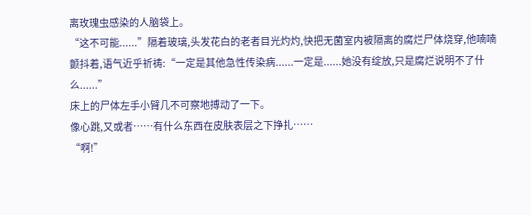离玫瑰虫感染的人脑袋上。
“这不可能......”隔着玻璃,头发花白的老者目光灼灼,快把无菌室内被隔离的腐烂尸体烧穿,他喃喃颤抖着,语气近乎祈祷:“一定是其他急性传染病......一定是......她没有绽放,只是腐烂说明不了什么......”
床上的尸体左手小臂几不可察地搏动了一下。
像心跳,又或者……有什么东西在皮肤表层之下挣扎……
“啊!”